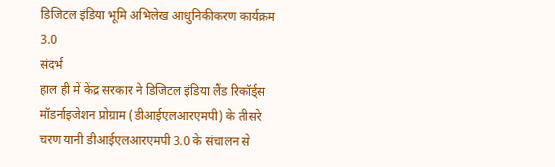डिजिटल इंडिया भूमि अभिलेख आधुनिकीकरण कार्यक्रम 3.0
संदर्भ
हाल ही में केंद्र सरकार ने डिजिटल इंडिया लैंड रिकॉर्ड्स मॉडर्नाइजेशन प्रोग्राम (डीआईएलआरएमपी) के तीसरे चरण यानी डीआईएलआरएमपी 3.0 के संचालन से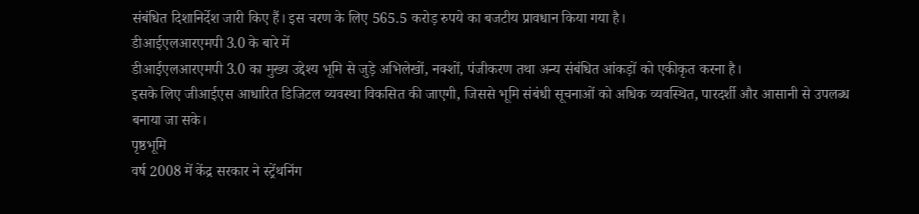संबंधित दिशानिर्देश जारी किए हैं। इस चरण के लिए 565.5 करोड़ रुपये का बजटीय प्रावधान किया गया है।
डीआईएलआरएमपी 3.0 के बारे में
डीआईएलआरएमपी 3.0 का मुख्य उद्देश्य भूमि से जुड़े अभिलेखों, नक्शों, पंजीकरण तथा अन्य संबंधित आंकड़ों को एकीकृत करना है।
इसके लिए जीआईएस आधारित डिजिटल व्यवस्था विकसित की जाएगी, जिससे भूमि संबंधी सूचनाओं को अधिक व्यवस्थित, पारदर्शी और आसानी से उपलब्ध बनाया जा सके।
पृष्ठभूमि
वर्ष 2008 में केंद्र सरकार ने स्ट्रेंथनिंग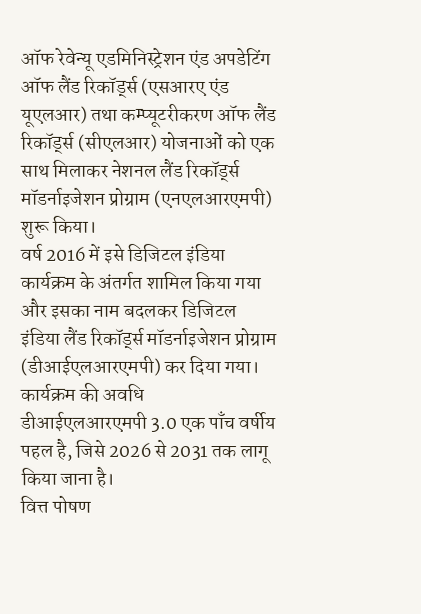ऑफ रेवेन्यू एडमिनिस्ट्रेशन एंड अपडेटिंग ऑफ लैंड रिकॉर्ड्स (एसआरए एंड यूएलआर) तथा कम्प्यूटरीकरण ऑफ लैंड रिकॉर्ड्स (सीएलआर) योजनाओं को एक साथ मिलाकर नेशनल लैंड रिकॉर्ड्स मॉडर्नाइजेशन प्रोग्राम (एनएलआरएमपी) शुरू किया।
वर्ष 2016 में इसे डिजिटल इंडिया कार्यक्रम के अंतर्गत शामिल किया गया और इसका नाम बदलकर डिजिटल इंडिया लैंड रिकॉर्ड्स मॉडर्नाइजेशन प्रोग्राम (डीआईएलआरएमपी) कर दिया गया।
कार्यक्रम की अवधि
डीआईएलआरएमपी 3.0 एक पाँच वर्षीय पहल है, जिसे 2026 से 2031 तक लागू किया जाना है।
वित्त पोषण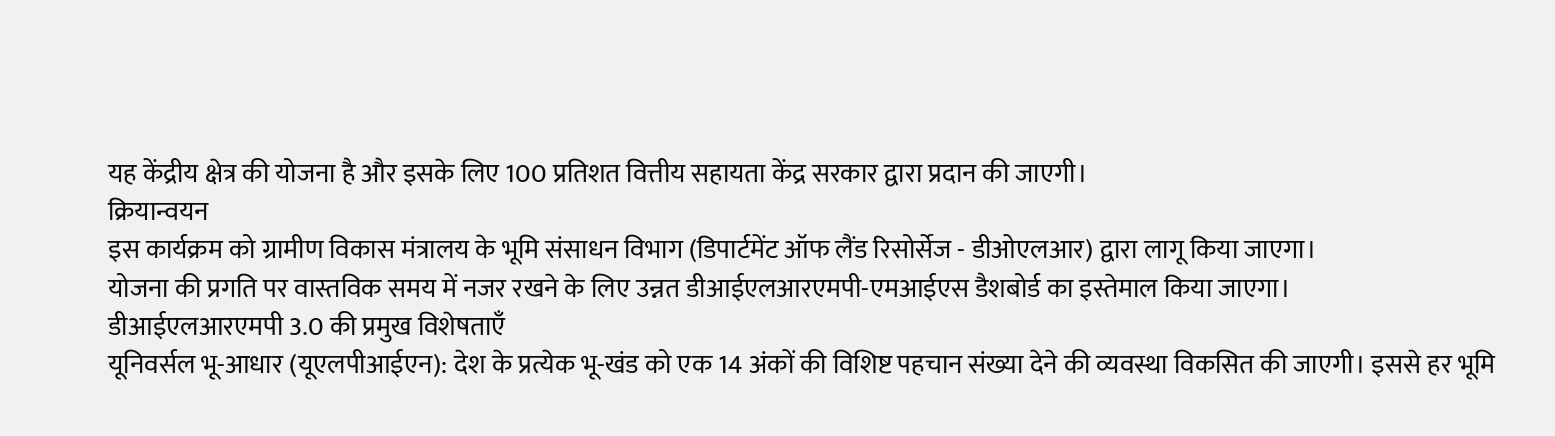यह केंद्रीय क्षेत्र की योजना है और इसके लिए 100 प्रतिशत वित्तीय सहायता केंद्र सरकार द्वारा प्रदान की जाएगी।
क्रियान्वयन
इस कार्यक्रम को ग्रामीण विकास मंत्रालय के भूमि संसाधन विभाग (डिपार्टमेंट ऑफ लैंड रिसोर्सेज - डीओएलआर) द्वारा लागू किया जाएगा।
योजना की प्रगति पर वास्तविक समय में नजर रखने के लिए उन्नत डीआईएलआरएमपी-एमआईएस डैशबोर्ड का इस्तेमाल किया जाएगा।
डीआईएलआरएमपी 3.0 की प्रमुख विशेषताएँ
यूनिवर्सल भू-आधार (यूएलपीआईएन): देश के प्रत्येक भू-खंड को एक 14 अंकों की विशिष्ट पहचान संख्या देने की व्यवस्था विकसित की जाएगी। इससे हर भूमि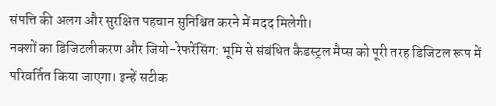संपत्ति की अलग और सुरक्षित पहचान सुनिश्चित करने में मदद मिलेगी।
नक्शों का डिजिटलीकरण और जियो-रेफरेंसिंग: भूमि से संबंधित कैडस्ट्रल मैप्स को पूरी तरह डिजिटल रूप में परिवर्तित किया जाएगा। इन्हें सटीक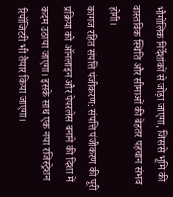भौगोलिक निर्देशांकों से जोड़ा जाएगा, जिससे भूमि की वास्तविक स्थिति और सीमाओं की बेहतर पहचान संभव होगी।
कागज रहित संपत्ति पंजीकरण: संपत्ति पंजीकरण की पूरी प्रक्रिया को ऑनलाइन और पेपरलेस बनाने की दिशा में कदम उठाया जाएगा। इसके साथ एक नया रजिस्ट्रेशन रिपॉजिटरी भी तैयार किया जाएगा।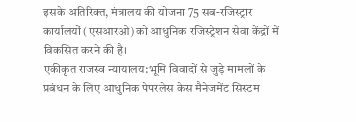इसके अतिरिक्त, मंत्रालय की योजना 75 सब-रजिस्ट्रार कार्यालयों (एसआरओ) को आधुनिक रजिस्ट्रेशन सेवा केंद्रों में विकसित करने की है।
एकीकृत राजस्व न्यायालय:भूमि विवादों से जुड़े मामलों के प्रबंधन के लिए आधुनिक पेपरलेस केस मैनेजमेंट सिस्टम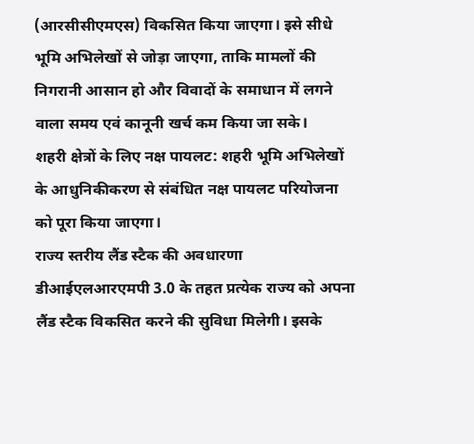(आरसीसीएमएस) विकसित किया जाएगा। इसे सीधे भूमि अभिलेखों से जोड़ा जाएगा, ताकि मामलों की निगरानी आसान हो और विवादों के समाधान में लगने वाला समय एवं कानूनी खर्च कम किया जा सके।
शहरी क्षेत्रों के लिए नक्ष पायलट: शहरी भूमि अभिलेखों के आधुनिकीकरण से संबंधित नक्ष पायलट परियोजना को पूरा किया जाएगा।
राज्य स्तरीय लैंड स्टैक की अवधारणा
डीआईएलआरएमपी 3.0 के तहत प्रत्येक राज्य को अपना लैंड स्टैक विकसित करने की सुविधा मिलेगी। इसके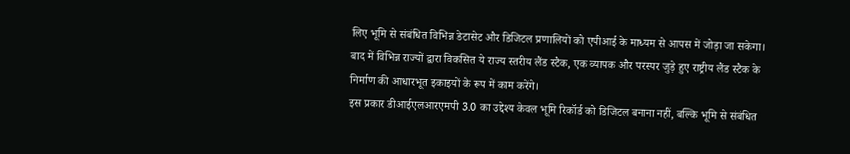लिए भूमि से संबंधित विभिन्न डेटासेट और डिजिटल प्रणालियों को एपीआई के माध्यम से आपस में जोड़ा जा सकेगा।
बाद में विभिन्न राज्यों द्वारा विकसित ये राज्य स्तरीय लैंड स्टैक, एक व्यापक और परस्पर जुड़े हुए राष्ट्रीय लैंड स्टैक के निर्माण की आधारभूत इकाइयों के रूप में काम करेंगे।
इस प्रकार डीआईएलआरएमपी 3.0 का उद्देश्य केवल भूमि रिकॉर्ड को डिजिटल बनाना नहीं, बल्कि भूमि से संबंधित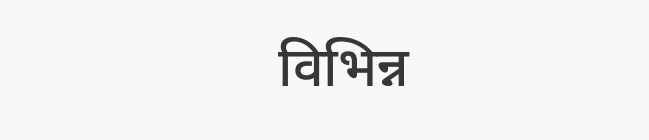विभिन्न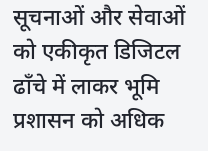सूचनाओं और सेवाओं को एकीकृत डिजिटल ढाँचे में लाकर भूमि प्रशासन को अधिक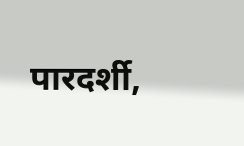पारदर्शी,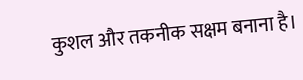कुशल और तकनीक सक्षम बनाना है।